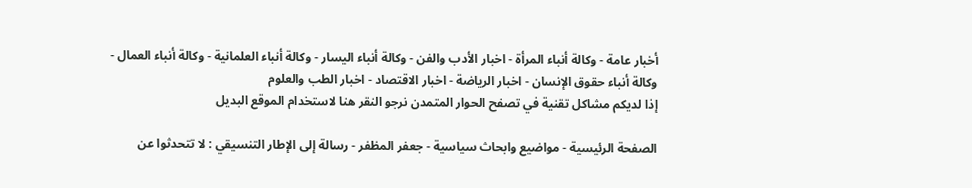أخبار عامة - وكالة أنباء المرأة - اخبار الأدب والفن - وكالة أنباء اليسار - وكالة أنباء العلمانية - وكالة أنباء العمال - وكالة أنباء حقوق الإنسان - اخبار الرياضة - اخبار الاقتصاد - اخبار الطب والعلوم
إذا لديكم مشاكل تقنية في تصفح الحوار المتمدن نرجو النقر هنا لاستخدام الموقع البديل

الصفحة الرئيسية - مواضيع وابحاث سياسية - جعفر المظفر - رسالة إلى الإطار التنسيقي : لا تتحدثوا عن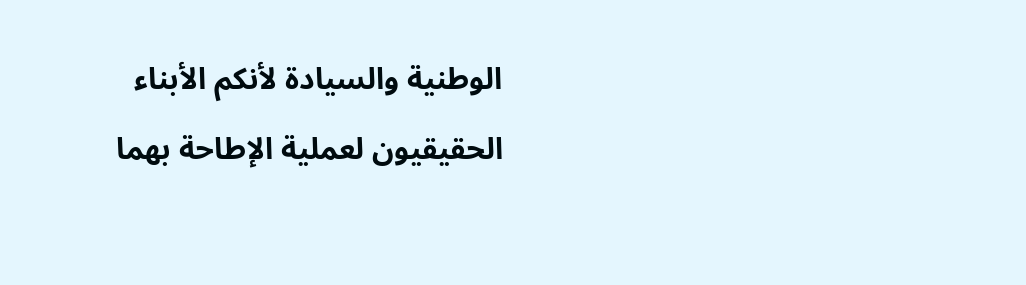الوطنية والسيادة لأنكم الأبناء الحقيقيون لعملية الإطاحة بهما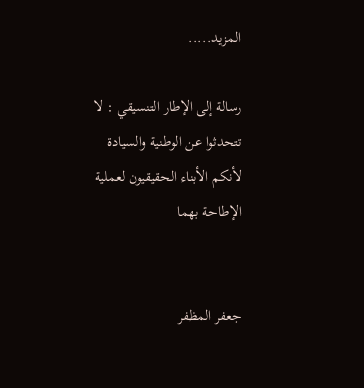المزيد.....

رسالة إلى الإطار التنسيقي : لا تتحدثوا عن الوطنية والسيادة لأنكم الأبناء الحقيقيون لعملية الإطاحة بهما


جعفر المظفر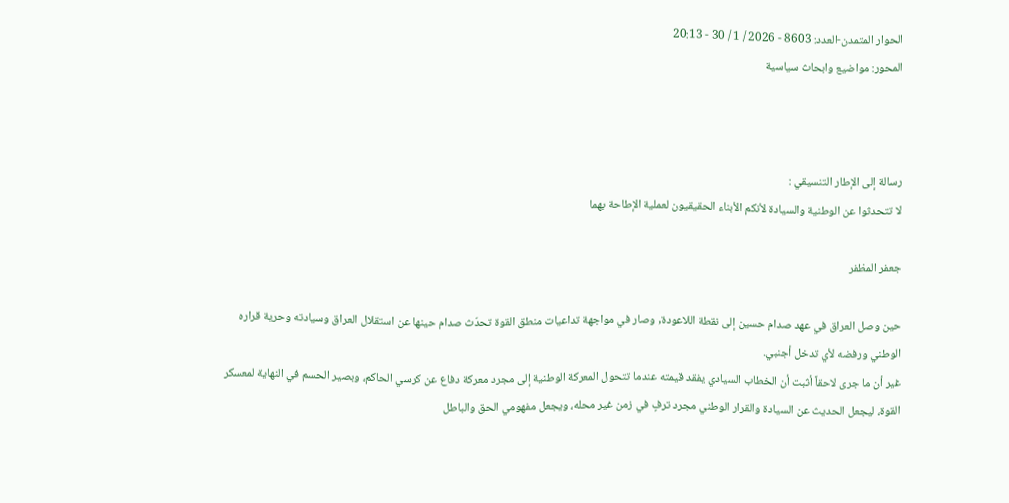الحوار المتمدن-العدد: 8603 - 2026 / 1 / 30 - 20:13
المحور: مواضيع وابحاث سياسية



رسالة إلى الإطار التنسيقي :
لا تتحدثوا عن الوطنية والسيادة لأنكم الأبناء الحقيقيون لعملية الإطاحة بهما

جعفر المظفر

حين وصل العراق في عهد صدام حسين إلى نقطة اللاعودة, وصار في مواجهة تداعيات منطق القوة تحدّث صدام حينها عن استقلال العراق وسيادته وحرية قراره الوطني ورفضه لأي تدخل أجنبي.
غير أن ما جرى لاحقاً أثبت أن الخطاب السيادي يفقد قيمته عندما تتحول المعركة الوطنية إلى مجرد معركة دفاع عن كرسي الحاكم، وبصير الحسم في النهاية لمعسكر القوة، ليجعل الحديث عن السيادة والقرار الوطني مجرد ترفٍ في زمن غير محله، ويجعل مفهومي الحق والباطل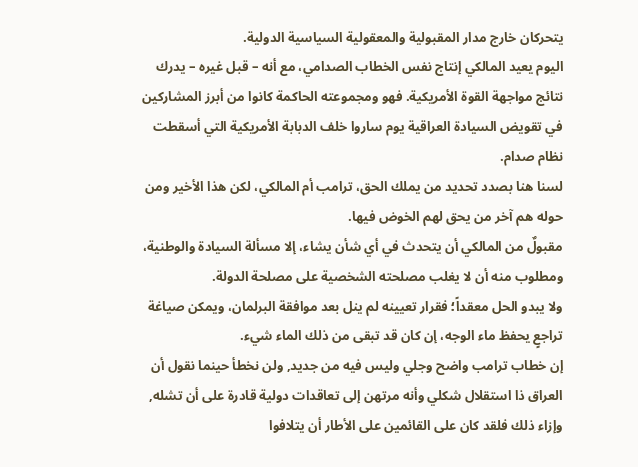يتحركان خارج مدار المقبولية والمعقولية السياسية الدولية.
اليوم يعيد المالكي إنتاج نفس الخطاب الصدامي، مع أنه – قبل غيره – يدرك نتائج مواجهة القوة الأمريكية. فهو ومجموعته الحاكمة كانوا من أبرز المشاركين في تقويض السيادة العراقية يوم ساروا خلف الدبابة الأمريكية التي أسقطت نظام صدام.
لسنا هنا بصدد تحديد من يملك الحق، ترامب أم المالكي، لكن هذا الأخير ومن حوله هم آخر من يحق لهم الخوض فيها.
مقبولٌ من المالكي أن يتحدث في أي شأن يشاء، إلا مسألة السيادة والوطنية،
ومطلوب منه أن لا يغلب مصلحته الشخصية على مصلحة الدولة.
ولا يبدو الحل معقداً؛ فقرار تعيينه لم ينل بعد موافقة البرلمان، ويمكن صياغة تراجعٍ يحفظ ماء الوجه، إن كان قد تبقى من ذلك الماء شيء.
إن خطاب ترامب واضح وجلي وليس فيه من جديد, ولن نخطأ حينما نقول أن العراق ذا استقلال شكلي وأنه مرتهن إلى تعاقدات دولية قادرة على أن تشله, وإزاء ذلك فلقد كان على القائمين على الأطار أن يتلافوا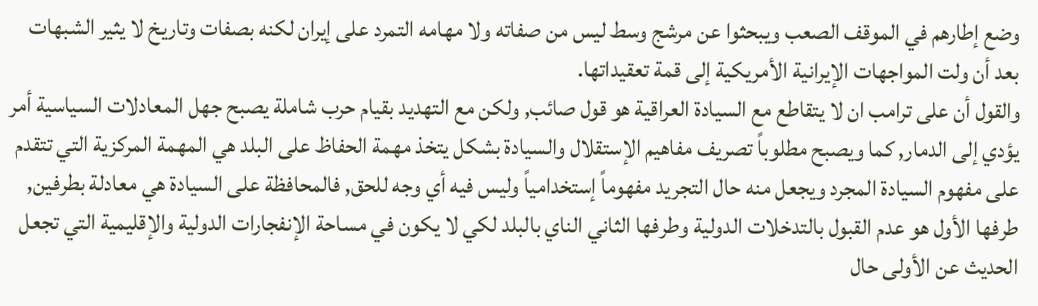وضع إطارهم في الموقف الصعب ويبحثوا عن مرشج وسط ليس من صفاته ولا مهامه التمرد على إيران لكنه بصفات وتاريخ لا يثير الشبهات بعد أن ولت المواجهات الإيرانية الأمريكية إلى قمة تعقيداتها.
والقول أن على ترامب ان لا يتقاطع مع السيادة العراقية هو قول صائب, ولكن مع التهديد بقيام حرب شاملة يصبح جهل المعادلات السياسية أمر يؤدي إلى الدمار, كما ويصبح مطلوباً تصريف مفاهيم الإستقلال والسيادة بشكل يتخذ مهمة الحفاظ على البلد هي المهمة المركزية التي تتقدم على مفهوم السيادة المجرد ويجعل منه حال التجريد مفهوماً إستخدامياً وليس فيه أي وجه للحق, فالمحافظة على السيادة هي معادلة بطرفين, طرفها الأول هو عدم القبول بالتدخلات الدولية وطرفها الثاني الناي بالبلد لكي لا يكون في مساحة الإنفجارات الدولية والإقليمية التي تجعل الحديث عن الأولى حال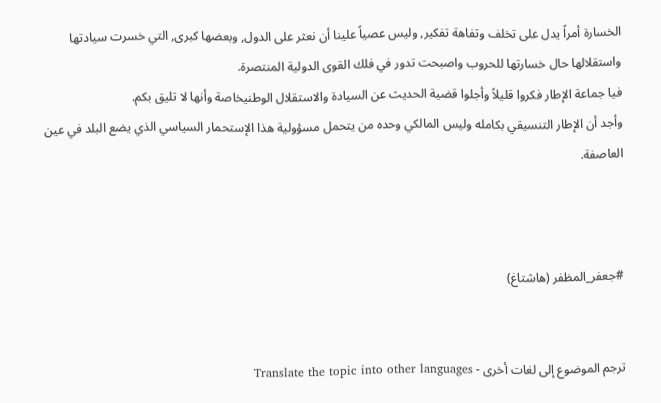الخسارة أمراً يدل على تخلف وتفاهة تفكير, وليس عصياً علينا أن نعثر على الدول, وبعضها كبرى, التي خسرت سيادتها واستقلالها حال خسارتها للحروب واصبحت تدور في فلك القوى الدولية المنتصرة.
فيا جماعة الإطار فكروا قليلاً وأجلوا قضية الحديث عن السيادة والاستقلال الوطنيخاصة وأنها لا تليق بكم.
وأجد أن الإطار التنسيقي بكامله وليس المالكي وحده من يتحمل مسؤولية هذا الإستحمار السياسي الذي يضع البلد في عين العاصفة.



#جعفر_المظفر (هاشتاغ)


ترجم الموضوع إلى لغات أخرى - Translate the topic into other languages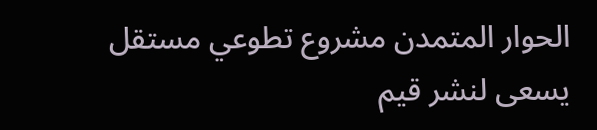الحوار المتمدن مشروع تطوعي مستقل يسعى لنشر قيم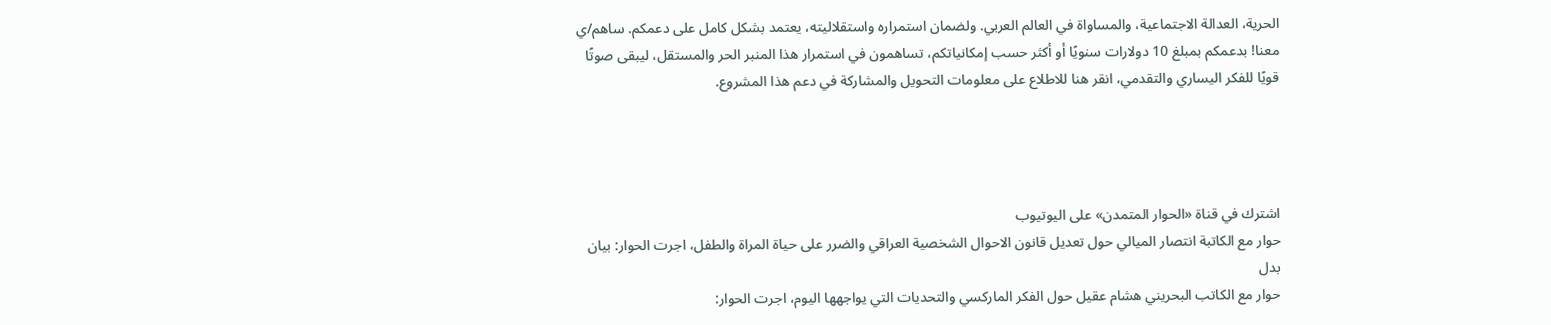الحرية، العدالة الاجتماعية، والمساواة في العالم العربي. ولضمان استمراره واستقلاليته، يعتمد بشكل كامل على دعمكم. ساهم/ي معنا! بدعمكم بمبلغ 10 دولارات سنويًا أو أكثر حسب إمكانياتكم، تساهمون في استمرار هذا المنبر الحر والمستقل، ليبقى صوتًا قويًا للفكر اليساري والتقدمي، انقر هنا للاطلاع على معلومات التحويل والمشاركة في دعم هذا المشروع.




اشترك في قناة «الحوار المتمدن» على اليوتيوب
حوار مع الكاتبة انتصار الميالي حول تعديل قانون الاحوال الشخصية العراقي والضرر على حياة المراة والطفل، اجرت الحوار: بيان بدل
حوار مع الكاتب البحريني هشام عقيل حول الفكر الماركسي والتحديات التي يواجهها اليوم، اجرت الحوار: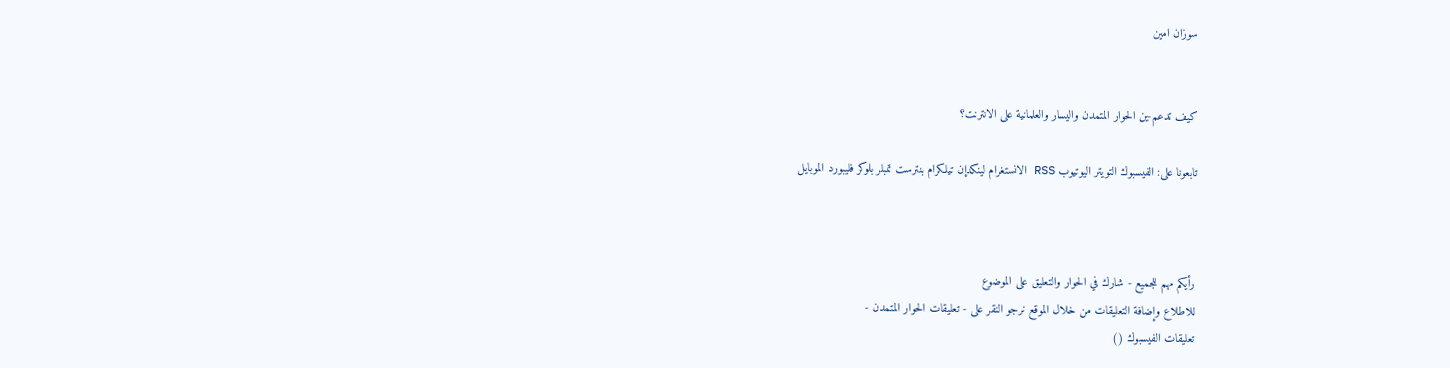سوزان امين


كيف تدعم-ين الحوار المتمدن واليسار والعلمانية على الانترنت؟

تابعونا على: الفيسبوك التويتر اليوتيوب RSS الانستغرام لينكدإن تيلكرام بنترست تمبلر بلوكر فليبورد الموبايل



رأيكم مهم للجميع - شارك في الحوار والتعليق على الموضوع
للاطلاع وإضافة التعليقات من خلال الموقع نرجو النقر على - تعليقات الحوار المتمدن -
تعليقات الفيسبوك ()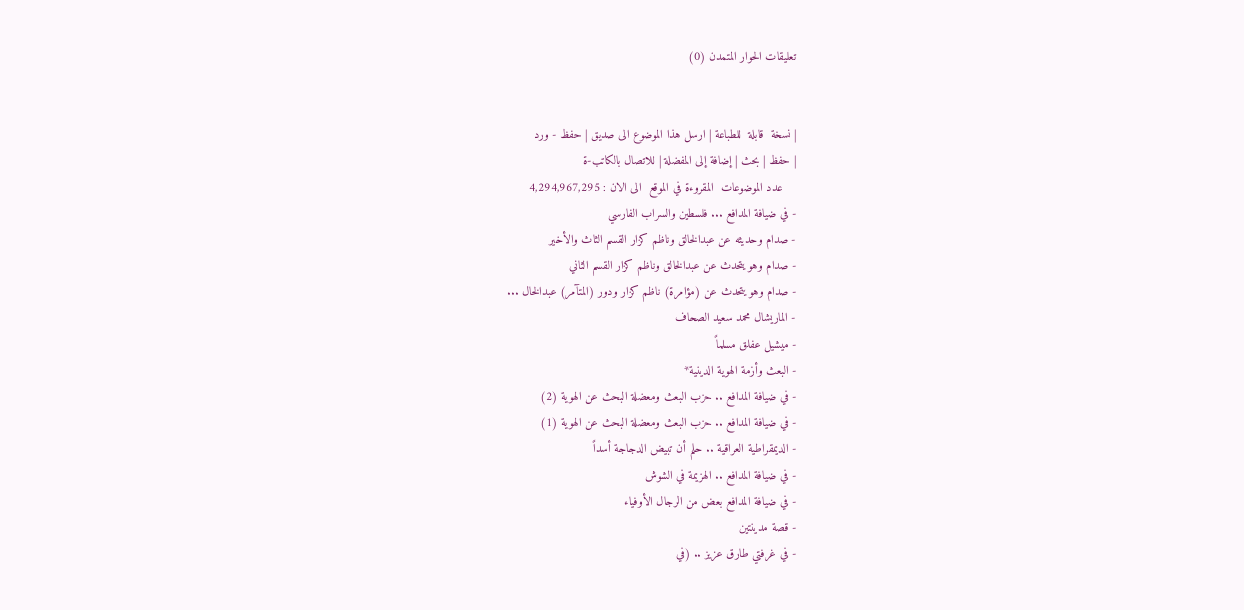تعليقات الحوار المتمدن (0)


| نسخة  قابلة  للطباعة | ارسل هذا الموضوع الى صديق | حفظ - ورد
| حفظ | بحث | إضافة إلى المفضلة | للاتصال بالكاتب-ة
    عدد الموضوعات  المقروءة في الموقع  الى الان : 4,294,967,295
- في ضيافة المدافع ... فلسطين والسراب الفارسي
- صدام وحديثه عن عبدالخالق وناظم كزار القسم الثاث والأخير
- صدام وهو يتحدث عن عبدالخالق وناظم كزار القسم الثاني
- صدام وهو يتحدث عن (مؤامرة) ناظم كزار ودور (المتآمر) عبدالخال ...
- الماريشال محمد سعيد الصحاف
- ميشيل عفلق مسلماً
- البعث وأزمة الهوية الدينية*
- في ضيافة المدافع .. حزب البعث ومعضلة البحث عن الهوية (2)
- في ضيافة المدافع .. حزب البعث ومعضلة البحث عن الهوية (1)
- الديمقراطية العراقية .. حلم أن تبيض الدجاجة أسداً
- في ضيافة المدافع .. الهزيمة في الشوش
- في ضيافة المدافع بعض من الرجال الأوفياء
- قصة مدينتين
- في غرفتي طارق عزيز .. (في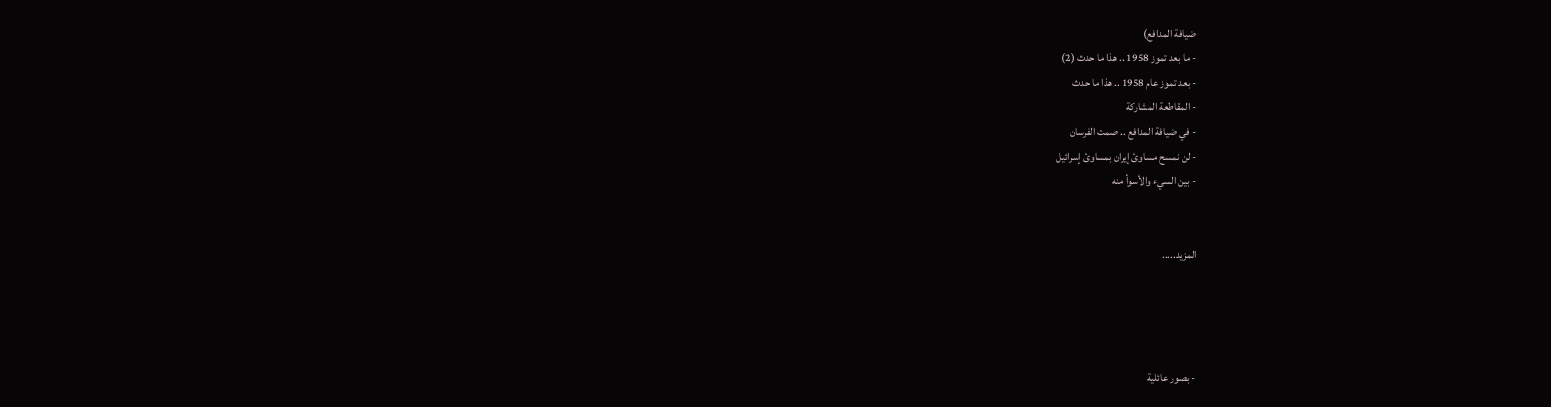ضيافة المدافع)
- ما بعد تموز 1958 .. هذا ما حدث (2)
- بعد تموز عام 1958 .. هذا ما حدث
- المقاطعة المشاركة
- في ضيافة المدافع .. صمت الفرسان
- لن نمسح مساوئ إيران بمساوئ إسرائيل
- بين السيء والأسوأ منه


المزيد.....




- بصور عائلية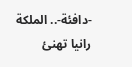-دافئة-.. الملكة رانيا تهنئ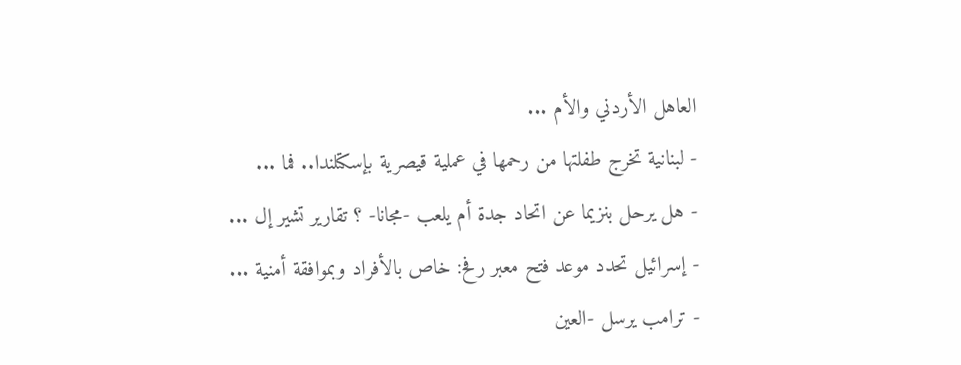العاهل الأردني والأم ...
- لبنانية تخرج طفلتها من رحمها في عملية قيصرية بإسكتلندا.. فما ...
- هل يرحل بنزيما عن اتحاد جدة أم يلعب -مجانا- ؟ تقارير تشير إل ...
- إسرائيل تحدد موعد فتح معبر رفح: خاص بالأفراد وبموافقة أمنية ...
- ترامب يرسل -العين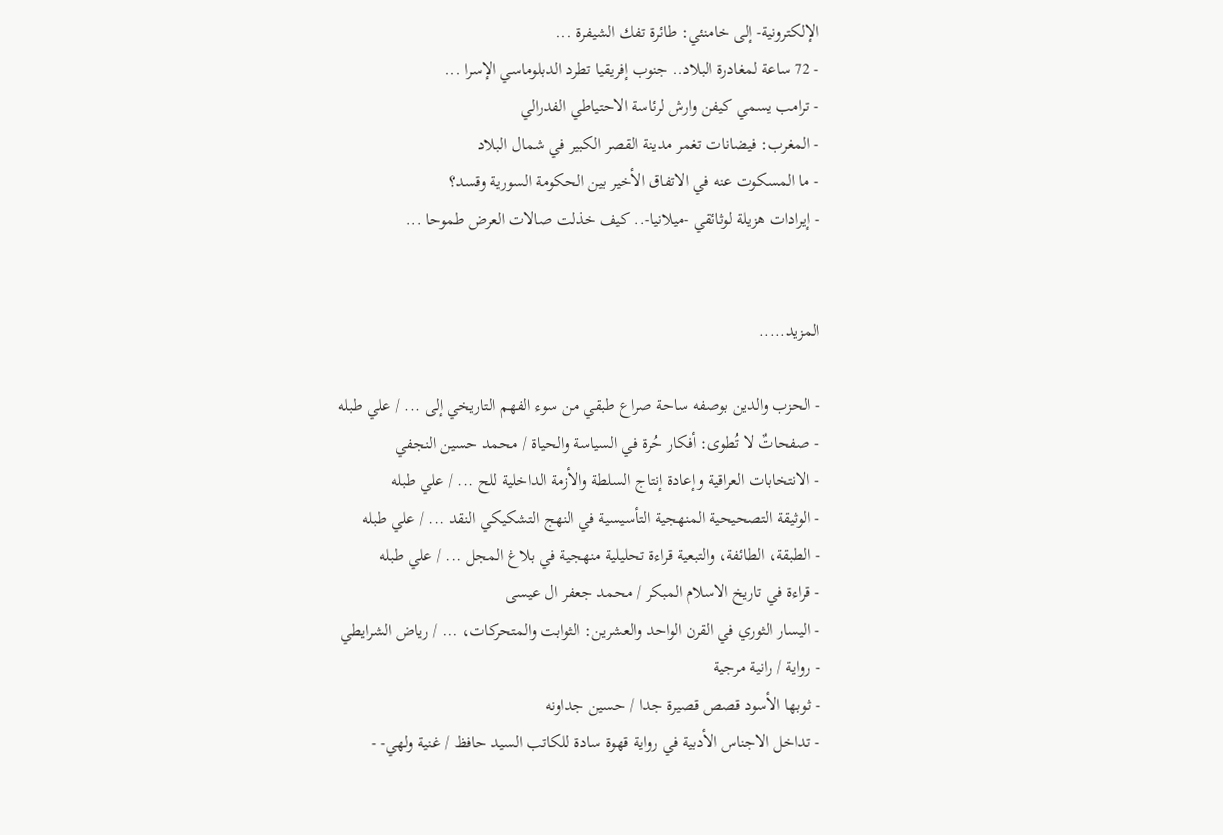الإلكترونية- إلى خامنئي: طائرة تفك الشيفرة ...
- 72 ساعة لمغادرة البلاد.. جنوب إفريقيا تطرد الدبلوماسي الإسرا ...
- ترامب يسمي كيفن وارش لرئاسة الاحتياطي الفدرالي
- المغرب: فيضانات تغمر مدينة القصر الكبير في شمال البلاد
- ما المسكوت عنه في الاتفاق الأخير بين الحكومة السورية وقسد؟
- إيرادات هزيلة لوثائقي -ميلانيا-.. كيف خذلت صالات العرض طموحا ...


المزيد.....

- الحزب والدين بوصفه ساحة صراع طبقي من سوء الفهم التاريخي إلى ... / علي طبله
- صفحاتٌ لا تُطوى: أفكار حُرة في السياسة والحياة / محمد حسين النجفي
- الانتخابات العراقية وإعادة إنتاج السلطة والأزمة الداخلية للح ... / علي طبله
- الوثيقة التصحيحية المنهجية التأسيسية في النهج التشكيكي النقد ... / علي طبله
- الطبقة، الطائفة، والتبعية قراءة تحليلية منهجية في بلاغ المجل ... / علي طبله
- قراءة في تاريخ الاسلام المبكر / محمد جعفر ال عيسى
- اليسار الثوري في القرن الواحد والعشرين: الثوابت والمتحركات، ... / رياض الشرايطي
- رواية / رانية مرجية
- ثوبها الأسود قصص قصيرة جدا / حسين جداونه
- تداخل الاجناس الأدبية في رواية قهوة سادة للكاتب السيد حافظ / غنية ولهي- -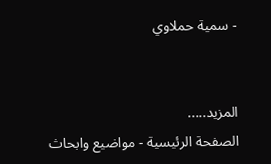- سمية حملاوي


المزيد.....
الصفحة الرئيسية - مواضيع وابحاث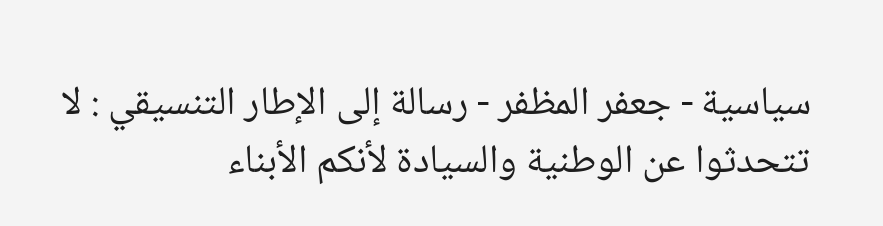سياسية - جعفر المظفر - رسالة إلى الإطار التنسيقي : لا تتحدثوا عن الوطنية والسيادة لأنكم الأبناء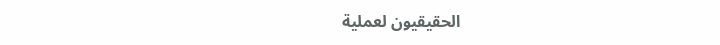الحقيقيون لعملية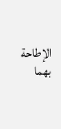الإطاحة بهما